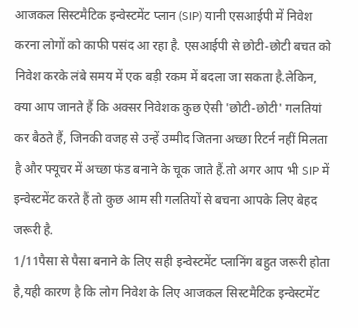आजकल सिस्टमैटिक इन्वेस्टमेंट प्लान (SIP) यानी एसआईपी में निवेश करना लोगों को काफी पसंद आ रहा है. एसआईपी से छोटी-छोटी बचत को निवेश करके लंबे समय में एक बड़ी रकम में बदला जा सकता है.लेकिन, क्या आप जानते हैं कि अक्सर निवेशक कुछ ऐसी 'छोटी-छोटी' गलतियां कर बैठते हैं, जिनकी वजह से उन्हें उम्मीद जितना अच्छा रिटर्न नहीं मिलता है और फ्यूचर में अच्छा फंड बनाने के चूक जाते हैं.तो अगर आप भी SIP में इन्वेस्टमेंट करते हैं तो कुछ आम सी गलतियों से बचना आपके लिए बेहद जरूरी है.
1/11पैसा से पैसा बनाने के लिए सही इन्वेस्टमेंट प्लानिंग बहुत जरूरी होता है,यही कारण है कि लोग निवेश के लिए आजकल सिस्टमैटिक इन्वेस्टमेंट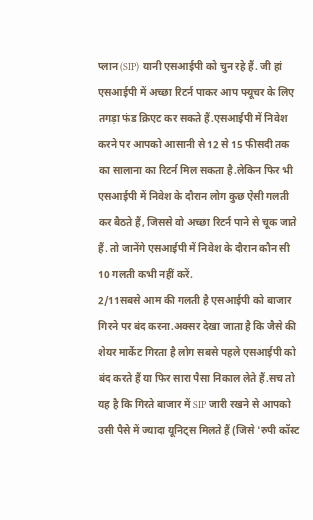प्लान (SIP) यानी एसआईपी को चुन रहे हैं. जी हां एसआईपी में अच्छा रिटर्न पाकर आप फ्यूचर के लिए तगड़ा फंड क्रिएट कर सकते हैं.एसआईपी में निवेश करने पर आपको आसानी से 12 से 15 फीसदी तक का सालाना का रिटर्न मिल सकता है.लेकिन फिर भी एसआईपी में निवेश के दौरान लोग कुछ ऐसी गलती कर बैठते हैं, जिससे वो अच्छा रिटर्न पाने से चूक जाते हैं. तो जानेंगे एसआईपी में निवेश के दौरान कौन सी 10 गलती कभी नहीं करें.
2/11सबसे आम की गलती है एसआईपी को बाजार गिरने पर बंद करना.अक्सर देखा जाता है कि जैसे की शेयर मार्केट गिरता है लोग सबसे पहले एसआईपी को बंद करते हैं या फिर सारा पैसा निकाल लेते हैं.सच तो यह है कि गिरते बाजार में SIP जारी रखने से आपको उसी पैसे में ज्यादा यूनिट्स मिलते हैं (जिसे 'रुपी कॉस्ट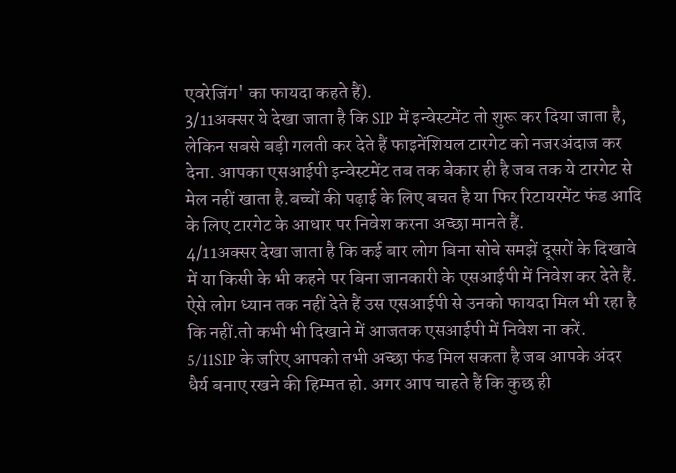एवरेजिंग' का फायदा कहते हैं).
3/11अक्सर ये देखा जाता है कि SIP में इन्वेस्टमेंट तो शुरू कर दिया जाता है, लेकिन सबसे बड़ी गलती कर देते हैं फाइनेंशियल टारगेट को नजरअंदाज कर देना. आपका एसआईपी इन्वेस्टमेंट तब तक बेकार ही है जब तक ये टारगेट से मेल नहीं खाता है.बच्चों की पढ़ाई के लिए बचत है या फिर रिटायरमेंट फंड आदि के लिए टारगेट के आधार पर निवेश करना अच्छा मानते हैं.
4/11अक्सर देखा जाता है कि कई बार लोग बिना सोचे समझें दूसरों के दिखावे में या किसी के भी कहने पर बिना जानकारी के एसआईपी में निवेश कर देते हैं. ऐसे लोग ध्यान तक नहीं देते हैं उस एसआईपी से उनको फायदा मिल भी रहा है कि नहीं.तो कभी भी दिखाने में आजतक एसआईपी में निवेश ना करें.
5/11SIP के जरिए आपको तभी अच्छा फंड मिल सकता है जब आपके अंदर धैर्य बनाए रखने की हिम्मत हो. अगर आप चाहते हैं कि कुछ ही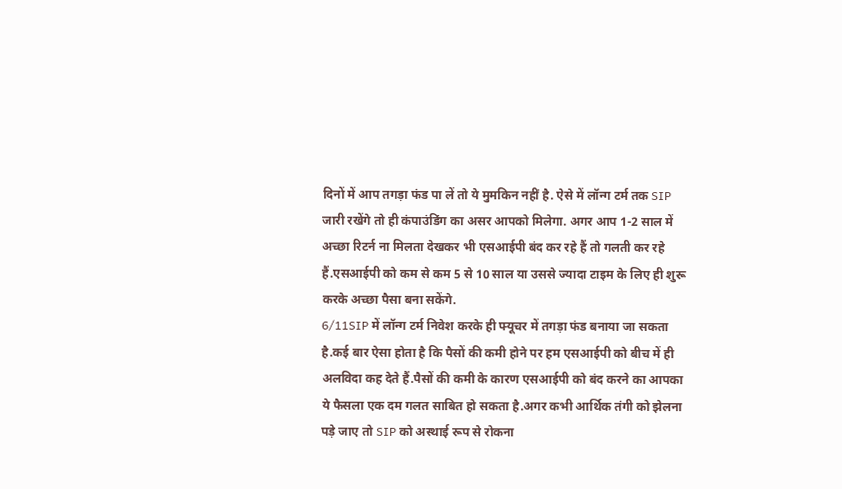दिनों में आप तगड़ा फंड पा लें तो ये मुमकिन नहीं है. ऐसे में लॉन्ग टर्म तक SIP जारी रखेंगे तो ही कंपाउंडिंग का असर आपको मिलेगा. अगर आप 1-2 साल में अच्छा रिटर्न ना मिलता देखकर भी एसआईपी बंद कर रहे हैं तो गलती कर रहे हैं.एसआईपी को कम से कम 5 से 10 साल या उससे ज्यादा टाइम के लिए ही शुरू करके अच्छा पैसा बना सकेंगे.
6/11SIP में लॉन्ग टर्म निवेश करके ही फ्यूचर में तगड़ा फंड बनाया जा सकता है.कई बार ऐसा होता है कि पैसों की कमी होने पर हम एसआईपी को बीच में ही अलविदा कह देते हैं.पैसों की कमी के कारण एसआईपी को बंद करने का आपका ये फैसला एक दम गलत साबित हो सकता है.अगर कभी आर्थिक तंगी को झेलना पड़े जाए तो SIP को अस्थाई रूप से रोकना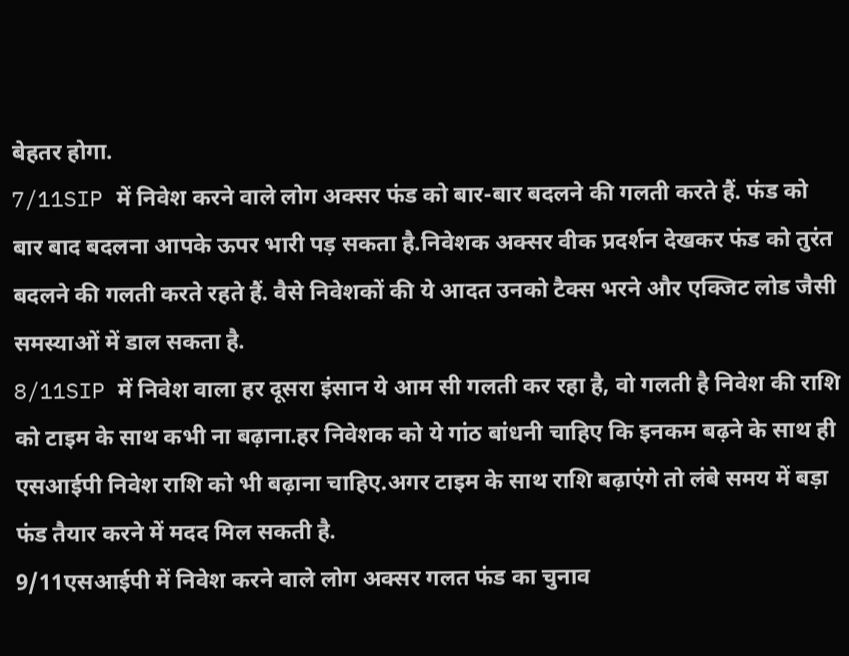बेहतर होगा.
7/11SIP में निवेश करने वाले लोग अक्सर फंड को बार-बार बदलने की गलती करते हैं. फंड को बार बाद बदलना आपके ऊपर भारी पड़ सकता है.निवेशक अक्सर वीक प्रदर्शन देखकर फंड को तुरंत बदलने की गलती करते रहते हैं. वैसे निवेशकों की ये आदत उनको टैक्स भरने और एक्जिट लोड जैसी समस्याओं में डाल सकता है.
8/11SIP में निवेश वाला हर दूसरा इंसान ये आम सी गलती कर रहा है, वो गलती है निवेश की राशि को टाइम के साथ कभी ना बढ़ाना.हर निवेशक को ये गांठ बांधनी चाहिए कि इनकम बढ़ने के साथ ही एसआईपी निवेश राशि को भी बढ़ाना चाहिए.अगर टाइम के साथ राशि बढ़ाएंगे तो लंबे समय में बड़ा फंड तैयार करने में मदद मिल सकती है.
9/11एसआईपी में निवेश करने वाले लोग अक्सर गलत फंड का चुनाव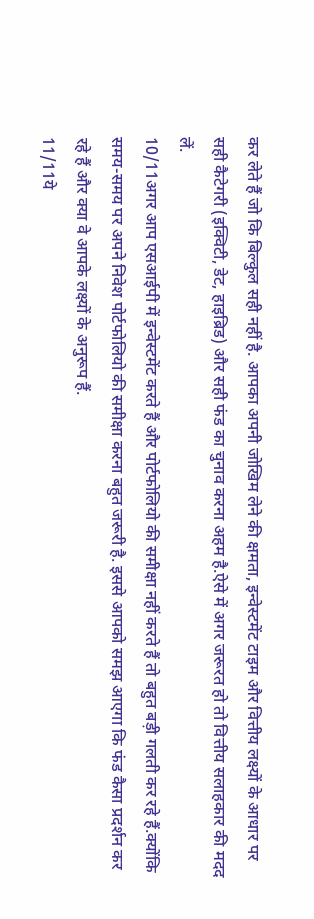कर लेते हैं जो कि बिल्कुल सही नहीं है. आपका अपनी जोखिम लेने की क्षमता, इन्वेस्टमेंट टाइम और वित्तीय लक्ष्यों के आधार पर सही कैटेगरी (इक्विटी, डेट, हाइब्रिड) और सही फंड का चुनाव करना अहम है.ऐसे में अगर जरूरत हो तो वित्तीय सलाहकार की मदद लें.
10/11अगर आप एसआईपी में इन्वेस्टमेंट करते हैं और पोर्टफोलियो की समीक्षा नहीं करते हैं तो बहुत बड़ी गलती कर रहे हैं.क्योंकि समय-समय पर अपने निवेश पोर्टफोलियो की समीक्षा करना बहुत जरूरी है. इससे आपको समझ आएगा कि फंड कैसा प्रदर्शन कर रहे हैं और क्या वे आपके लक्ष्यों के अनुरूप हैं.
11/11ये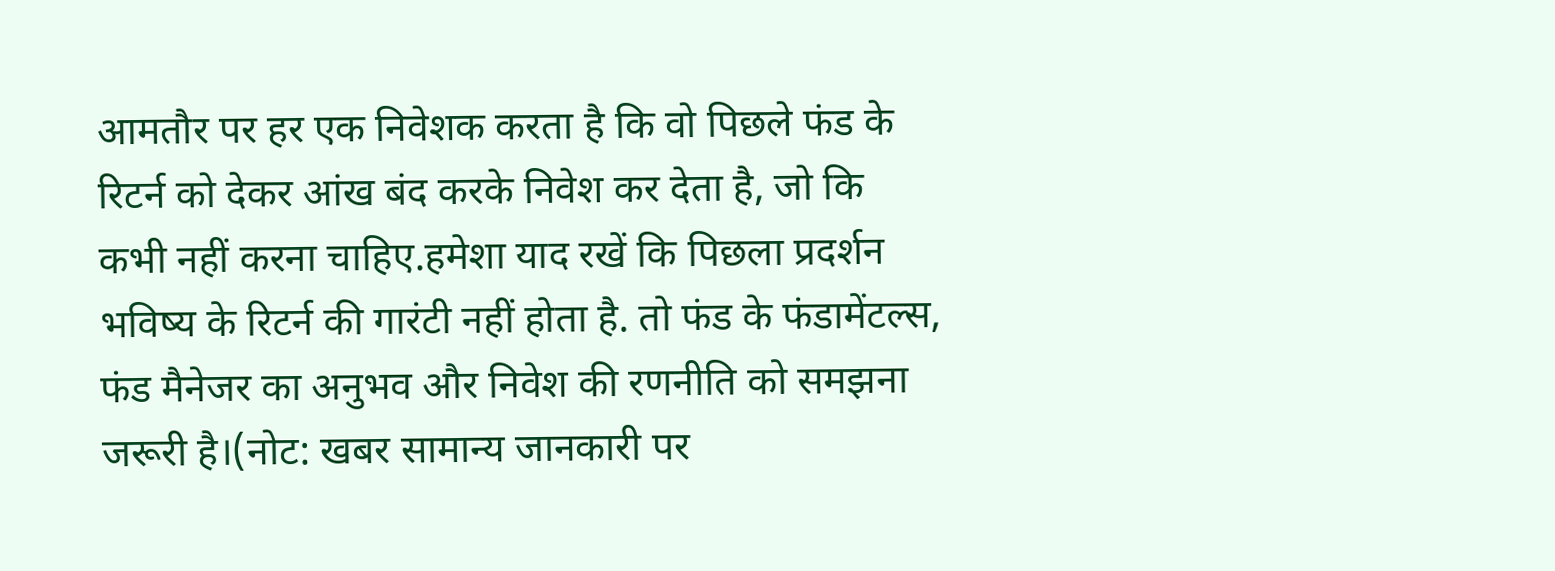आमतौर पर हर एक निवेशक करता है कि वो पिछले फंड के रिटर्न को देकर आंख बंद करके निवेश कर देता है, जो कि कभी नहीं करना चाहिए.हमेशा याद रखें कि पिछला प्रदर्शन भविष्य के रिटर्न की गारंटी नहीं होता है. तो फंड के फंडामेंटल्स, फंड मैनेजर का अनुभव और निवेश की रणनीति को समझना जरूरी है।(नोट: खबर सामान्य जानकारी पर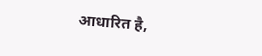आधारित है,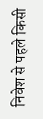निवेश से पहले किसी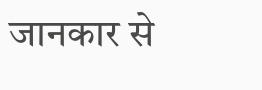जानकार से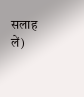सलाह लें)